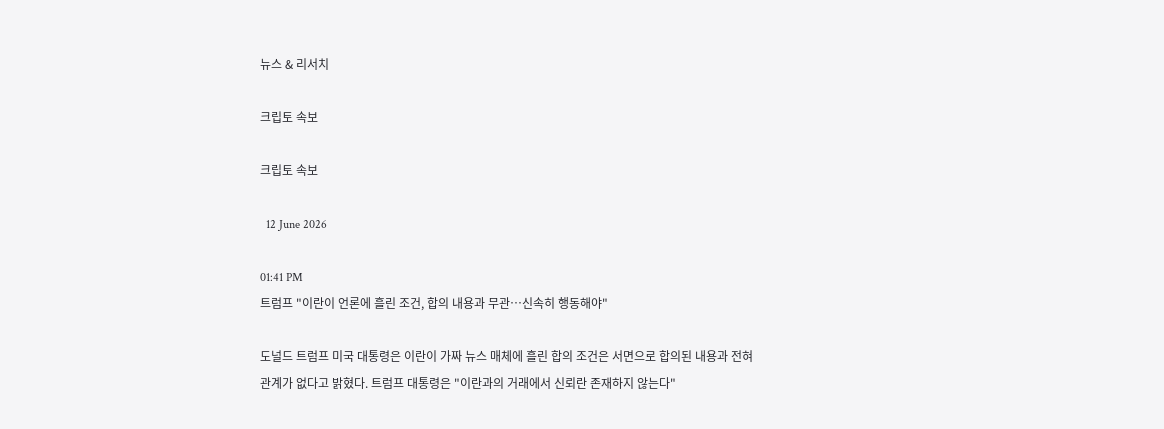뉴스 & 리서치

크립토 속보

크립토 속보

  12 June 2026

01:41 PM
트럼프 "이란이 언론에 흘린 조건, 합의 내용과 무관…신속히 행동해야"

도널드 트럼프 미국 대통령은 이란이 가짜 뉴스 매체에 흘린 합의 조건은 서면으로 합의된 내용과 전혀 관계가 없다고 밝혔다. 트럼프 대통령은 "이란과의 거래에서 신뢰란 존재하지 않는다"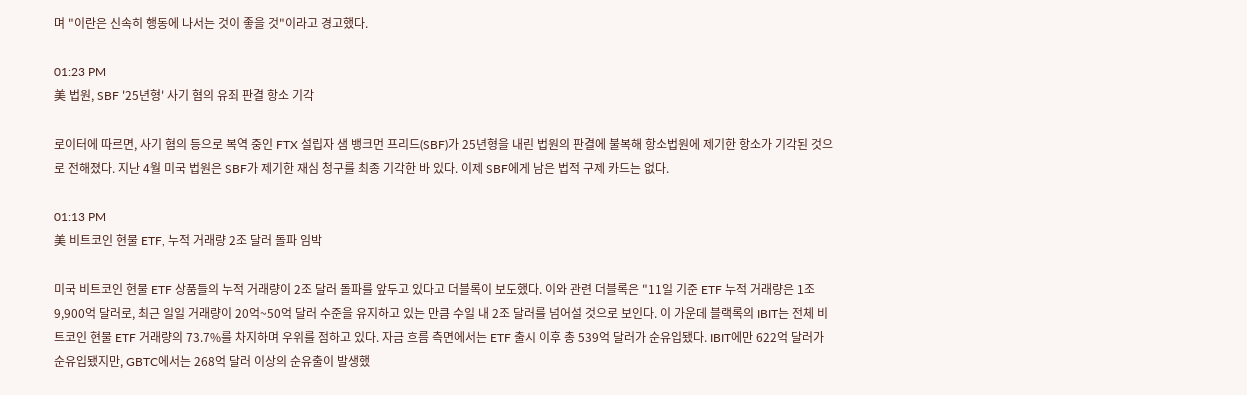며 "이란은 신속히 행동에 나서는 것이 좋을 것"이라고 경고했다.

01:23 PM
美 법원, SBF '25년형' 사기 혐의 유죄 판결 항소 기각

로이터에 따르면, 사기 혐의 등으로 복역 중인 FTX 설립자 샘 뱅크먼 프리드(SBF)가 25년형을 내린 법원의 판결에 불복해 항소법원에 제기한 항소가 기각된 것으로 전해졌다. 지난 4월 미국 법원은 SBF가 제기한 재심 청구를 최종 기각한 바 있다. 이제 SBF에게 남은 법적 구제 카드는 없다.

01:13 PM
美 비트코인 현물 ETF, 누적 거래량 2조 달러 돌파 임박

미국 비트코인 현물 ETF 상품들의 누적 거래량이 2조 달러 돌파를 앞두고 있다고 더블록이 보도했다. 이와 관련 더블록은 "11일 기준 ETF 누적 거래량은 1조9,900억 달러로, 최근 일일 거래량이 20억~50억 달러 수준을 유지하고 있는 만큼 수일 내 2조 달러를 넘어설 것으로 보인다. 이 가운데 블랙록의 IBIT는 전체 비트코인 현물 ETF 거래량의 73.7%를 차지하며 우위를 점하고 있다. 자금 흐름 측면에서는 ETF 출시 이후 총 539억 달러가 순유입됐다. IBIT에만 622억 달러가 순유입됐지만, GBTC에서는 268억 달러 이상의 순유출이 발생했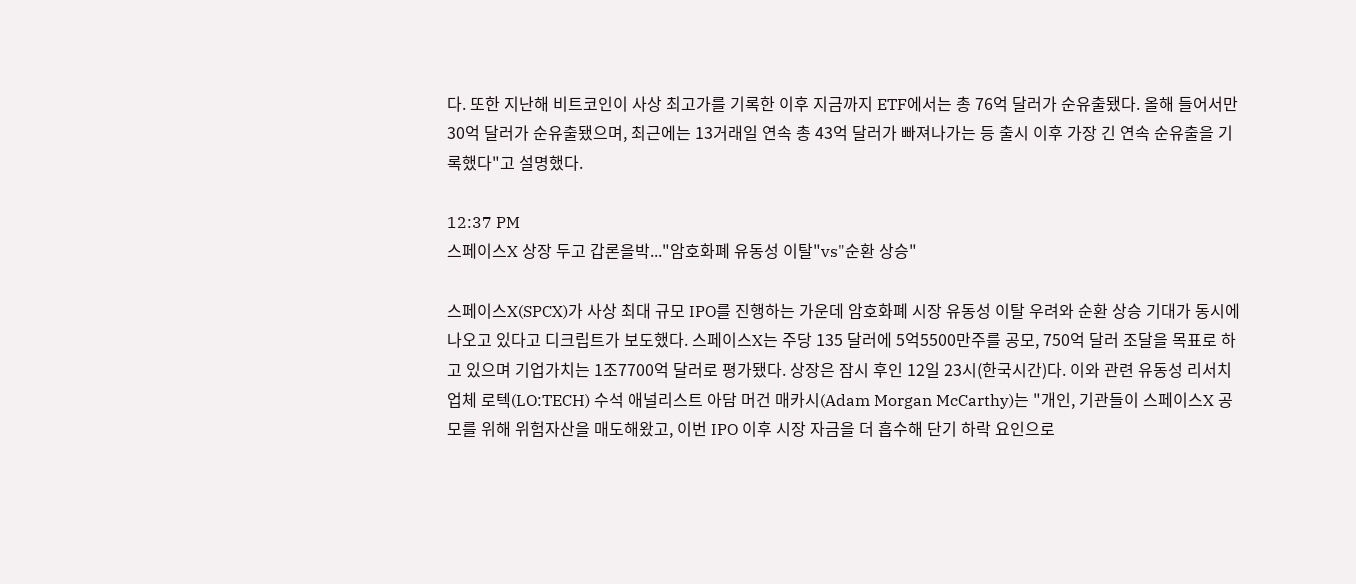다. 또한 지난해 비트코인이 사상 최고가를 기록한 이후 지금까지 ETF에서는 총 76억 달러가 순유출됐다. 올해 들어서만 30억 달러가 순유출됐으며, 최근에는 13거래일 연속 총 43억 달러가 빠져나가는 등 출시 이후 가장 긴 연속 순유출을 기록했다"고 설명했다.

12:37 PM
스페이스X 상장 두고 갑론을박..."암호화폐 유동성 이탈"vs"순환 상승"

스페이스X(SPCX)가 사상 최대 규모 IPO를 진행하는 가운데 암호화폐 시장 유동성 이탈 우려와 순환 상승 기대가 동시에 나오고 있다고 디크립트가 보도했다. 스페이스X는 주당 135 달러에 5억5500만주를 공모, 750억 달러 조달을 목표로 하고 있으며 기업가치는 1조7700억 달러로 평가됐다. 상장은 잠시 후인 12일 23시(한국시간)다. 이와 관련 유동성 리서치 업체 로텍(LO:TECH) 수석 애널리스트 아담 머건 매카시(Adam Morgan McCarthy)는 "개인, 기관들이 스페이스X 공모를 위해 위험자산을 매도해왔고, 이번 IPO 이후 시장 자금을 더 흡수해 단기 하락 요인으로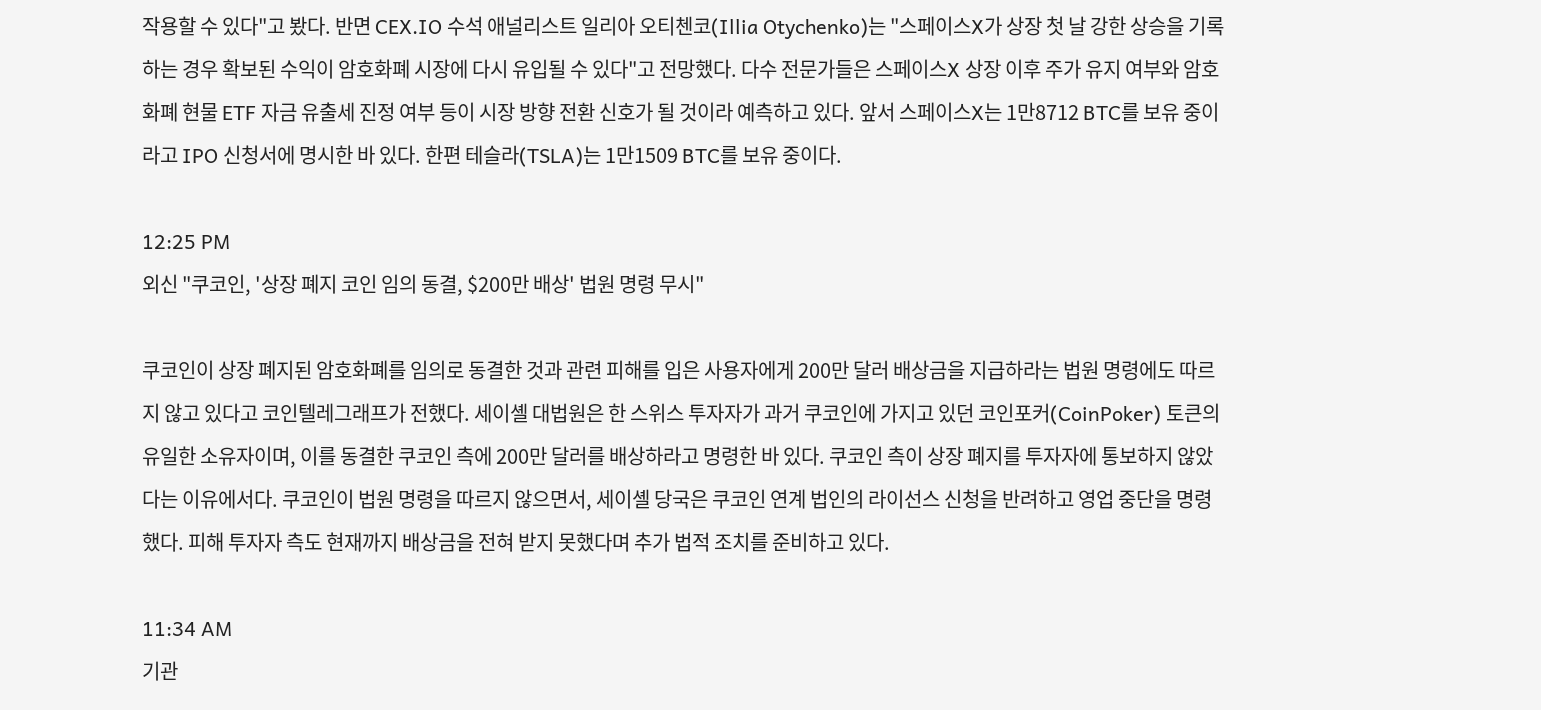작용할 수 있다"고 봤다. 반면 CEX.IO 수석 애널리스트 일리아 오티첸코(Illia Otychenko)는 "스페이스X가 상장 첫 날 강한 상승을 기록하는 경우 확보된 수익이 암호화폐 시장에 다시 유입될 수 있다"고 전망했다. 다수 전문가들은 스페이스X 상장 이후 주가 유지 여부와 암호화폐 현물 ETF 자금 유출세 진정 여부 등이 시장 방향 전환 신호가 될 것이라 예측하고 있다. 앞서 스페이스X는 1만8712 BTC를 보유 중이라고 IPO 신청서에 명시한 바 있다. 한편 테슬라(TSLA)는 1만1509 BTC를 보유 중이다.

12:25 PM
외신 "쿠코인, '상장 폐지 코인 임의 동결, $200만 배상' 법원 명령 무시"

쿠코인이 상장 폐지된 암호화폐를 임의로 동결한 것과 관련 피해를 입은 사용자에게 200만 달러 배상금을 지급하라는 법원 명령에도 따르지 않고 있다고 코인텔레그래프가 전했다. 세이셸 대법원은 한 스위스 투자자가 과거 쿠코인에 가지고 있던 코인포커(CoinPoker) 토큰의 유일한 소유자이며, 이를 동결한 쿠코인 측에 200만 달러를 배상하라고 명령한 바 있다. 쿠코인 측이 상장 폐지를 투자자에 통보하지 않았다는 이유에서다. 쿠코인이 법원 명령을 따르지 않으면서, 세이셸 당국은 쿠코인 연계 법인의 라이선스 신청을 반려하고 영업 중단을 명령했다. 피해 투자자 측도 현재까지 배상금을 전혀 받지 못했다며 추가 법적 조치를 준비하고 있다.

11:34 AM
기관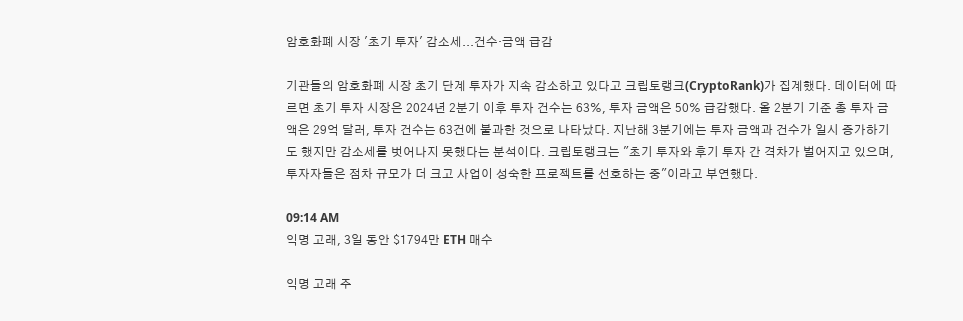암호화폐 시장 '초기 투자' 감소세...건수·금액 급감

기관들의 암호화폐 시장 초기 단계 투자가 지속 감소하고 있다고 크립토랭크(CryptoRank)가 집계했다. 데이터에 따르면 초기 투자 시장은 2024년 2분기 이후 투자 건수는 63%, 투자 금액은 50% 급감했다. 올 2분기 기준 총 투자 금액은 29억 달러, 투자 건수는 63건에 불과한 것으로 나타났다. 지난해 3분기에는 투자 금액과 건수가 일시 증가하기도 했지만 감소세를 벗어나지 못했다는 분석이다. 크립토랭크는 "초기 투자와 후기 투자 간 격차가 벌어지고 있으며, 투자자들은 점차 규모가 더 크고 사업이 성숙한 프로젝트를 선호하는 중"이라고 부연했다.

09:14 AM
익명 고래, 3일 동안 $1794만 ETH 매수

익명 고래 주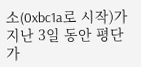소(0xbc1a로 시작)가 지난 3일 동안 평단가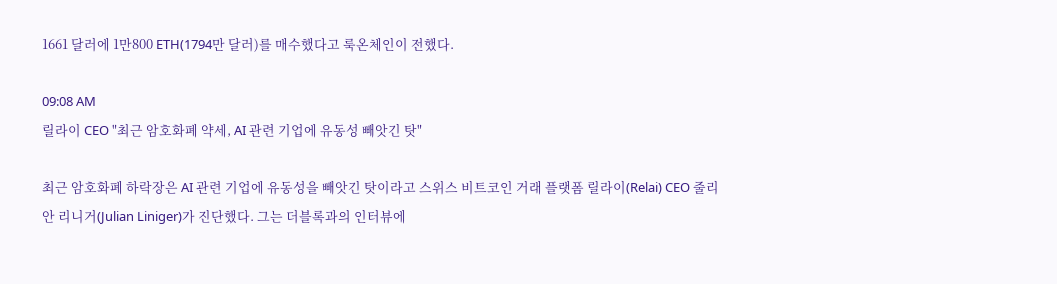1661 달러에 1만800 ETH(1794만 달러)를 매수했다고 룩온체인이 전했다.

09:08 AM
릴라이 CEO "최근 암호화폐 약세, AI 관련 기업에 유동성 빼앗긴 탓"

최근 암호화폐 하락장은 AI 관련 기업에 유동성을 빼앗긴 탓이라고 스위스 비트코인 거래 플랫폼 릴라이(Relai) CEO 줄리안 리니거(Julian Liniger)가 진단했다. 그는 더블록과의 인터뷰에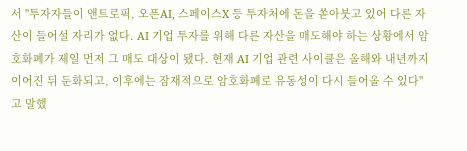서 "투자자들이 앤트로픽, 오픈AI, 스페이스X 등 투자처에 돈을 쏟아붓고 있어 다른 자산이 들어설 자리가 없다. AI 기업 투자를 위해 다른 자산을 매도해야 하는 상황에서 암호화폐가 제일 먼저 그 매도 대상이 됐다. 현재 AI 기업 관련 사이클은 올해와 내년까지 이어진 뒤 둔화되고, 이후에는 잠재적으로 암호화폐로 유동성이 다시 들어올 수 있다"고 말했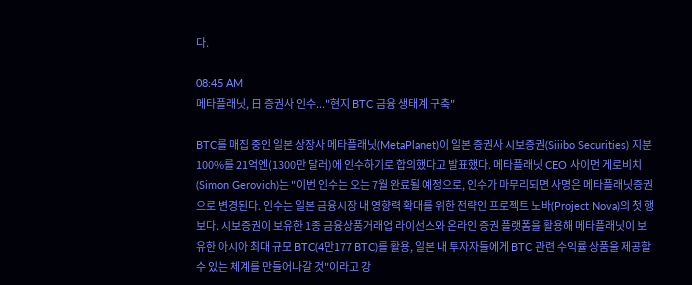다.

08:45 AM
메타플래닛, 日 증권사 인수..."현지 BTC 금융 생태계 구축"

BTC를 매집 중인 일본 상장사 메타플래닛(MetaPlanet)이 일본 증권사 시보증권(Siiibo Securities) 지분 100%를 21억엔(1300만 달러)에 인수하기로 합의했다고 발표했다. 메타플래닛 CEO 사이먼 게로비치(Simon Gerovich)는 "이번 인수는 오는 7월 완료될 예정으로, 인수가 마무리되면 사명은 메타플래닛증권으로 변경된다. 인수는 일본 금융시장 내 영향력 확대를 위한 전략인 프로젝트 노바(Project Nova)의 첫 행보다. 시보증권이 보유한 1종 금융상품거래업 라이선스와 온라인 증권 플랫폼을 활용해 메타플래닛이 보유한 아시아 최대 규모 BTC(4만177 BTC)를 활용, 일본 내 투자자들에게 BTC 관련 수익률 상품울 제공할 수 있는 체계를 만들어나갈 것"이라고 강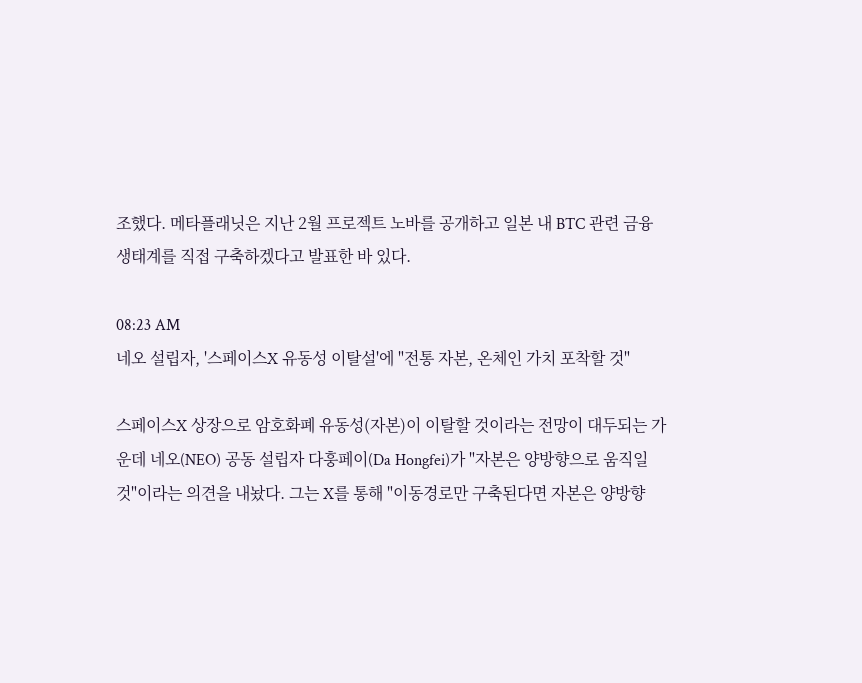조했다. 메타플래닛은 지난 2월 프로젝트 노바를 공개하고 일본 내 BTC 관련 금융 생태계를 직접 구축하겠다고 발표한 바 있다.

08:23 AM
네오 설립자, '스페이스X 유동성 이탈설'에 "전통 자본, 온체인 가치 포착할 것"

스페이스X 상장으로 암호화폐 유동성(자본)이 이탈할 것이라는 전망이 대두되는 가운데 네오(NEO) 공동 설립자 다훙페이(Da Hongfei)가 "자본은 양방향으로 움직일 것"이라는 의견을 내놨다. 그는 X를 통해 "이동경로만 구축된다면 자본은 양방향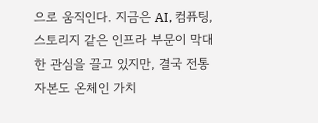으로 움직인다. 지금은 AI, 컴퓨팅, 스토리지 같은 인프라 부문이 막대한 관심을 끌고 있지만, 결국 전통 자본도 온체인 가치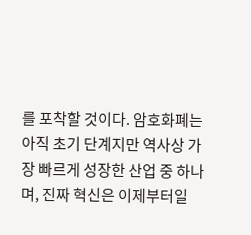를 포착할 것이다. 암호화폐는 아직 초기 단계지만 역사상 가장 빠르게 성장한 산업 중 하나며, 진짜 혁신은 이제부터일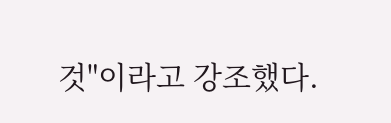것"이라고 강조했다.